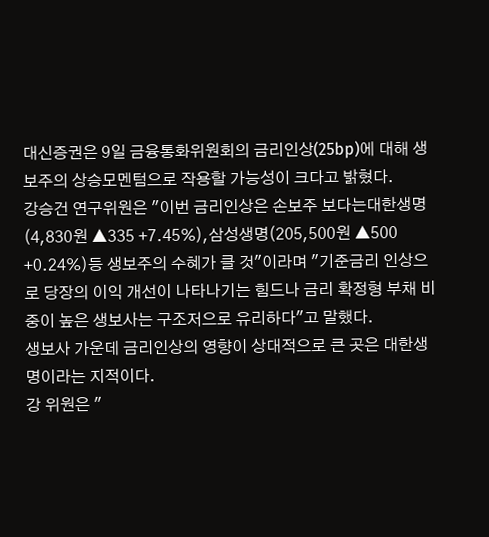대신증권은 9일 금융통화위원회의 금리인상(25bp)에 대해 생보주의 상승모멘텀으로 작용할 가능성이 크다고 밝혔다.
강승건 연구위원은 "이번 금리인상은 손보주 보다는대한생명(4,830원 ▲335 +7.45%),삼성생명(205,500원 ▲500 +0.24%)등 생보주의 수혜가 클 것"이라며 "기준금리 인상으로 당장의 이익 개선이 나타나기는 힘드나 금리 확정형 부채 비중이 높은 생보사는 구조저으로 유리하다"고 말했다.
생보사 가운데 금리인상의 영향이 상대적으로 큰 곳은 대한생명이라는 지적이다.
강 위원은 "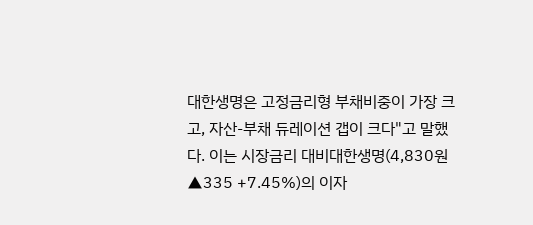대한생명은 고정금리형 부채비중이 가장 크고, 자산-부채 듀레이션 갭이 크다"고 말했다. 이는 시장금리 대비대한생명(4,830원 ▲335 +7.45%)의 이자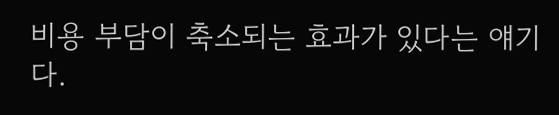비용 부담이 축소되는 효과가 있다는 얘기다.